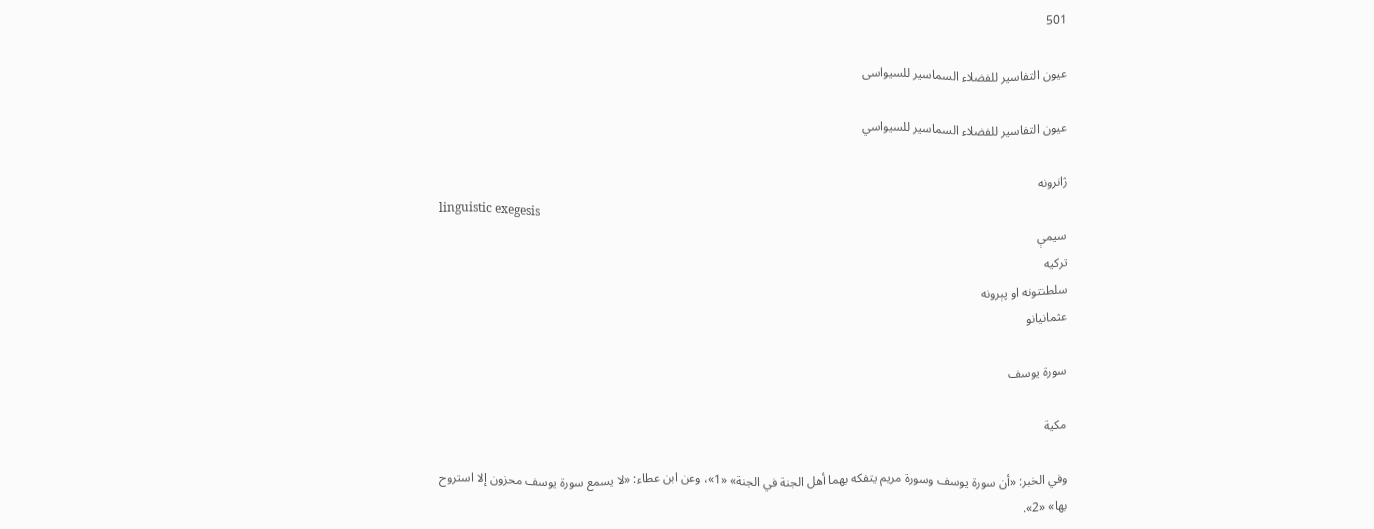501

عیون التفاسیر للفضلاء السماسیر للسیواسی

عيون التفاسير للفضلاء السماسير للسيواسي

ژانرونه
linguistic exegesis
سیمې
ترکیه
سلطنتونه او پېرونه
عثمانيانو

سورة يوسف

مكية

وفي الخبر: «أن سورة يوسف وسورة مريم يتفكه بهما أهل الجنة في الجنة» «1»، وعن ابن عطاء: «لا يسمع سورة يوسف محزون إلا استروح بها» «2».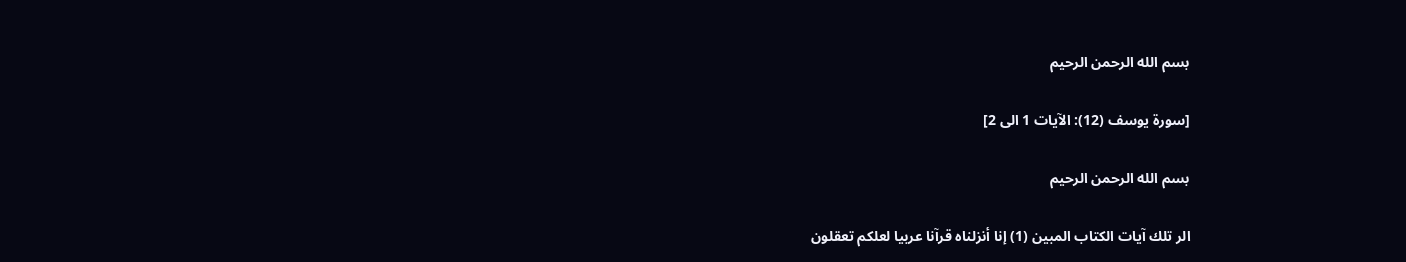بسم الله الرحمن الرحيم

[سورة يوسف (12): الآيات 1 الى 2]

بسم الله الرحمن الرحيم

الر تلك آيات الكتاب المبين (1) إنا أنزلناه قرآنا عربيا لعلكم تعقلون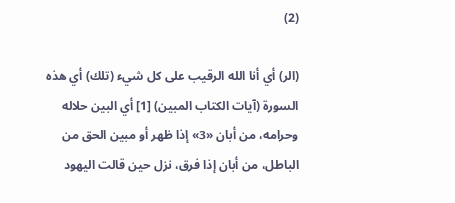(2)

(الر) أي أنا الله الرقيب على كل شيء (تلك) أي هذه السورة (آيات الكتاب المبين) [1] أي البين حلاله وحرامه، من أبان «3» إذا ظهر أو مبين الحق من الباطل، من أبان إذا فرق، نزل حين قالت اليهود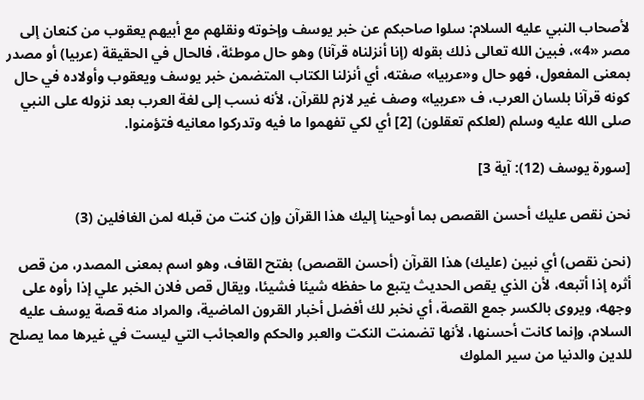لأصحاب النبي عليه السلام: سلوا صاحبكم عن خبر يوسف وإخوته ونقلهم مع أبيهم يعقوب من كنعان إلى مصر «4»، فبين الله تعالى ذلك بقوله (إنا أنزلناه قرآنا) وهو حال موطئة، فالحال في الحقيقة (عربيا) أو مصدر بمعنى المفعول، فهو حال و«عربيا» صفته، أي أنزلنا الكتاب المتضمن خبر يوسف ويعقوب وأولاده في حال كونه قرآنا بلسان العرب، ف «عربيا» وصف غير لازم للقرآن، لأنه نسب إلى لغة العرب بعد نزوله على النبي صلى الله عليه وسلم (لعلكم تعقلون) [2] أي لكي تفهموا ما فيه وتدركوا معانيه فتؤمنوا.

[سورة يوسف (12): آية 3]

نحن نقص عليك أحسن القصص بما أوحينا إليك هذا القرآن وإن كنت من قبله لمن الغافلين (3)

(نحن نقص) أي نبين (عليك) هذا القرآن (أحسن القصص) بفتح القاف، وهو اسم بمعنى المصدر، من قص أثره إذا أتبعه، لأن الذي يقص الحديث يتبع ما حفظه شيئا فشيئا، ويقال قص فلان الخبر علي إذا رأوه على وجهه، ويروى بالكسر جمع القصة، أي نخبر لك أفضل أخبار القرون الماضية، والمراد منه قصة يوسف عليه السلام، وإنما كانت أحسنها، لأنها تضمنت النكت والعبر والحكم والعجائب التي ليست في غيرها مما يصلح للدين والدنيا من سير الملوك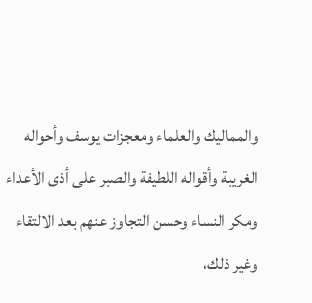والمماليك والعلماء ومعجزات يوسف وأحواله الغريبة وأقواله اللطيفة والصبر على أذى الأعداء ومكر النساء وحسن التجاوز عنهم بعد الالتقاء وغير ذلك،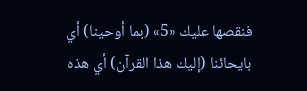فنقصها عليك «5» (بما أوحينا) أي بايحائنا (إليك هذا القرآن) أي هذه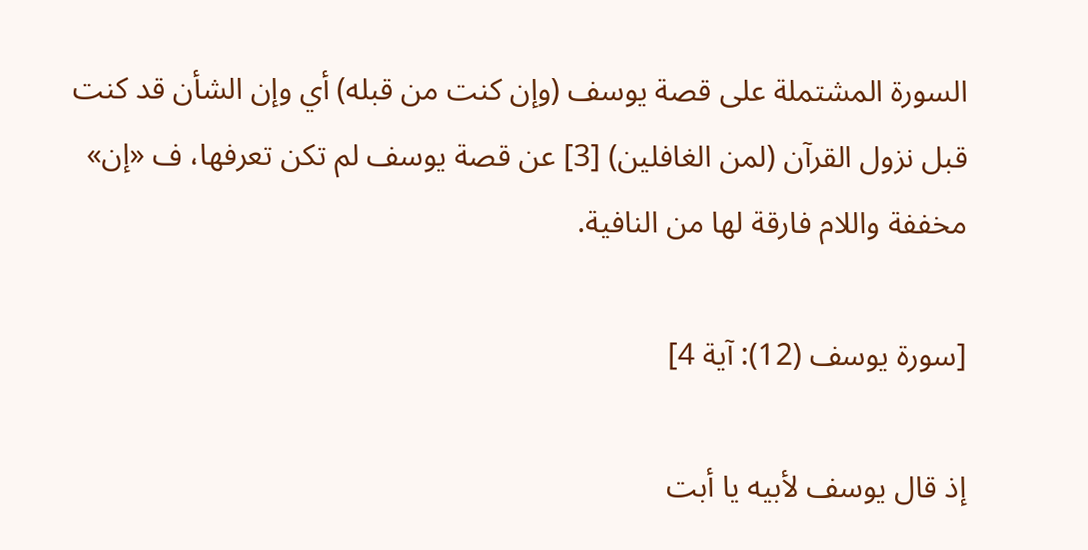السورة المشتملة على قصة يوسف (وإن كنت من قبله) أي وإن الشأن قد كنت قبل نزول القرآن (لمن الغافلين) [3] عن قصة يوسف لم تكن تعرفها، ف «إن» مخففة واللام فارقة لها من النافية.

[سورة يوسف (12): آية 4]

إذ قال يوسف لأبيه يا أبت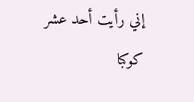إني رأيت أحد عشر كوكبا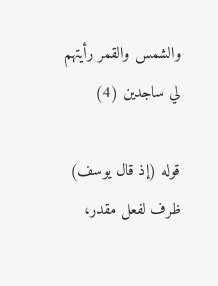والشمس والقمر رأيتهم لي ساجدين (4)

قوله (إذ قال يوسف) ظرف لفعل مقدر،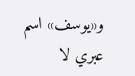و«يوسف» اسم عبري لا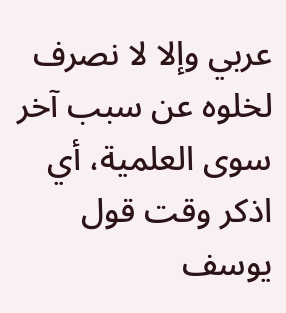عربي وإلا لا نصرف لخلوه عن سبب آخر سوى العلمية، أي اذكر وقت قول يوسف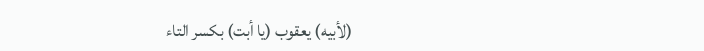(لأبيه) يعقوب (يا أبت) بكسر التاء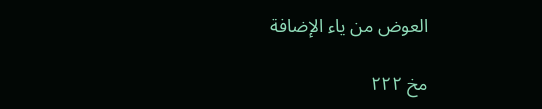العوض من ياء الإضافة

مخ ۲۲۲